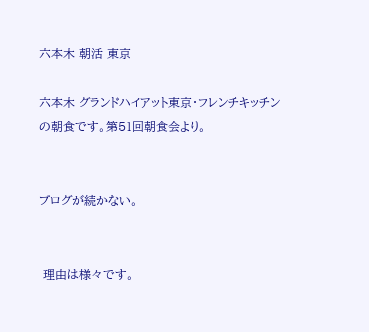六本木 朝活 東京

六本木 グランドハイアット東京・フレンチキッチンの朝食です。第51回朝食会より。


ブログが続かない。


 理由は様々です。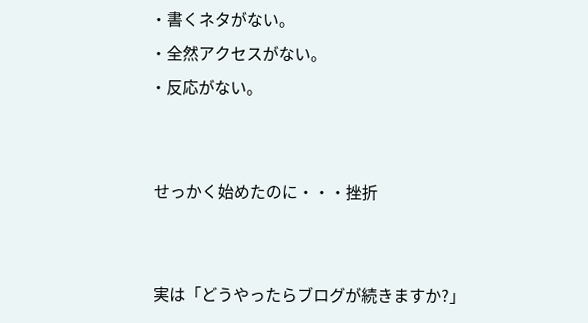・書くネタがない。
・全然アクセスがない。
・反応がない。


 せっかく始めたのに・・・挫折


 実は「どうやったらブログが続きますか?」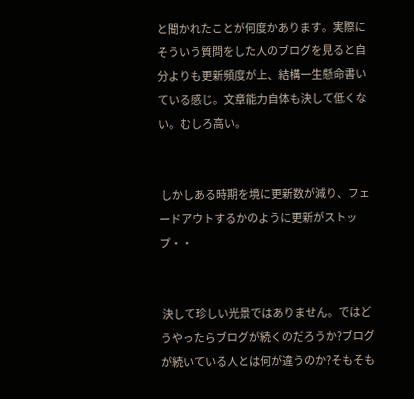と聞かれたことが何度かあります。実際にそういう質問をした人のブログを見ると自分よりも更新頻度が上、結構一生懸命書いている感じ。文章能力自体も決して低くない。むしろ高い。


 しかしある時期を境に更新数が減り、フェードアウトするかのように更新がストップ・・


 決して珍しい光景ではありません。ではどうやったらブログが続くのだろうか?ブログが続いている人とは何が違うのか?そもそも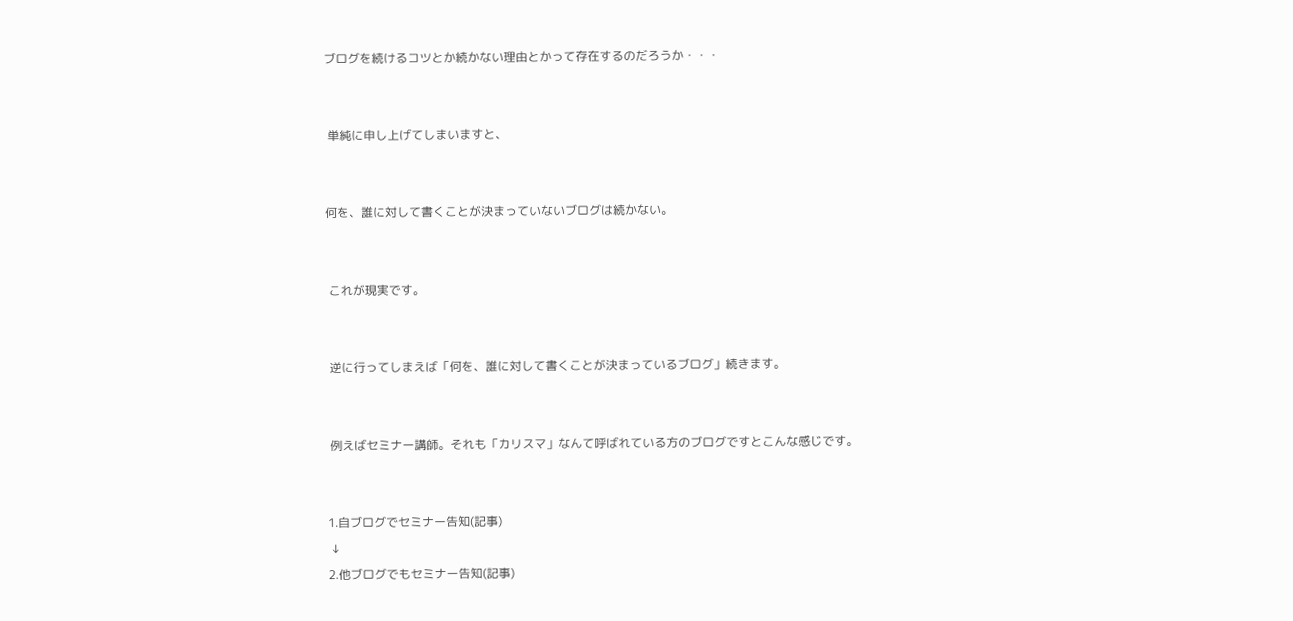ブログを続けるコツとか続かない理由とかって存在するのだろうか・・・


 単純に申し上げてしまいますと、


何を、誰に対して書くことが決まっていないブログは続かない。


 これが現実です。


 逆に行ってしまえば「何を、誰に対して書くことが決まっているブログ」続きます。


 例えばセミナー講師。それも「カリスマ」なんて呼ばれている方のブログですとこんな感じです。


1.自ブログでセミナー告知(記事)
 ↓
2.他ブログでもセミナー告知(記事)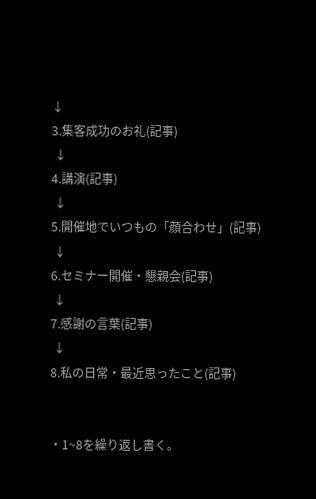↓
3.集客成功のお礼(記事)
 ↓
4.講演(記事)
 ↓
5.開催地でいつもの「顔合わせ」(記事)
 ↓
6.セミナー開催・懇親会(記事)
 ↓
7.感謝の言葉(記事)
 ↓
8.私の日常・最近思ったこと(記事)


・1~8を繰り返し書く。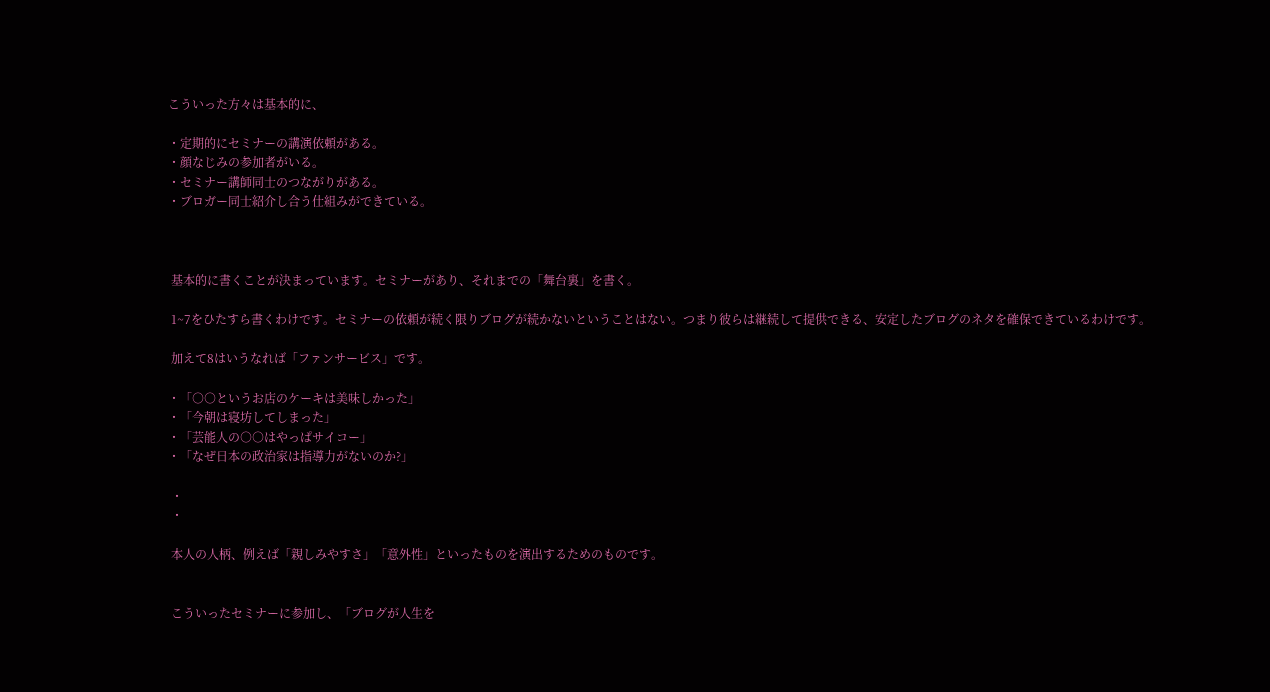こういった方々は基本的に、

・定期的にセミナーの講演依頼がある。
・顔なじみの参加者がいる。
・セミナー講師同士のつながりがある。
・ブロガー同士紹介し合う仕組みができている。



 基本的に書くことが決まっています。セミナーがあり、それまでの「舞台裏」を書く。

 1~7をひたすら書くわけです。セミナーの依頼が続く限りブログが続かないということはない。つまり彼らは継続して提供できる、安定したブログのネタを確保できているわけです。

 加えて8はいうなれば「ファンサービス」です。

・「○○というお店のケーキは美味しかった」
・「今朝は寝坊してしまった」
・「芸能人の○○はやっぱサイコー」
・「なぜ日本の政治家は指導力がないのか?」

 ・
 ・

 本人の人柄、例えば「親しみやすさ」「意外性」といったものを演出するためのものです。


 こういったセミナーに参加し、「ブログが人生を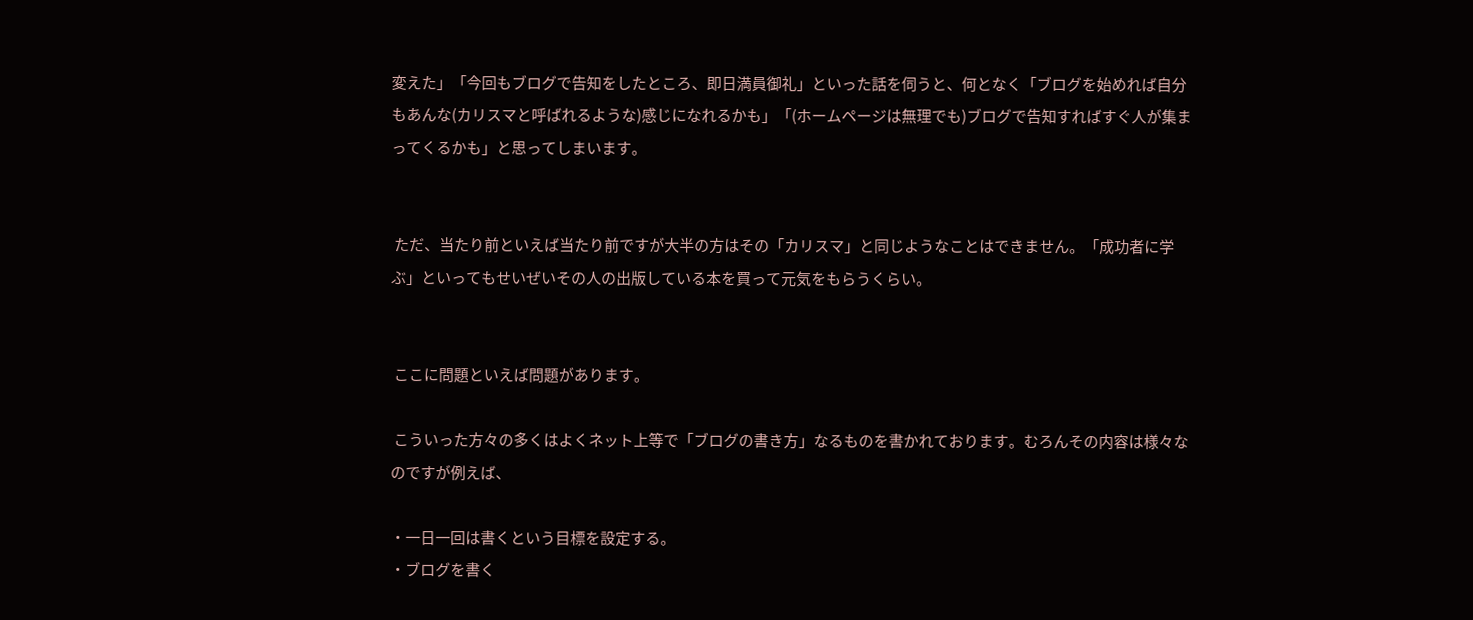変えた」「今回もブログで告知をしたところ、即日満員御礼」といった話を伺うと、何となく「ブログを始めれば自分もあんな(カリスマと呼ばれるような)感じになれるかも」「(ホームページは無理でも)ブログで告知すればすぐ人が集まってくるかも」と思ってしまいます。


 ただ、当たり前といえば当たり前ですが大半の方はその「カリスマ」と同じようなことはできません。「成功者に学ぶ」といってもせいぜいその人の出版している本を買って元気をもらうくらい。


 ここに問題といえば問題があります。

 こういった方々の多くはよくネット上等で「ブログの書き方」なるものを書かれております。むろんその内容は様々なのですが例えば、

・一日一回は書くという目標を設定する。
・ブログを書く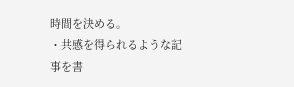時間を決める。
・共感を得られるような記事を書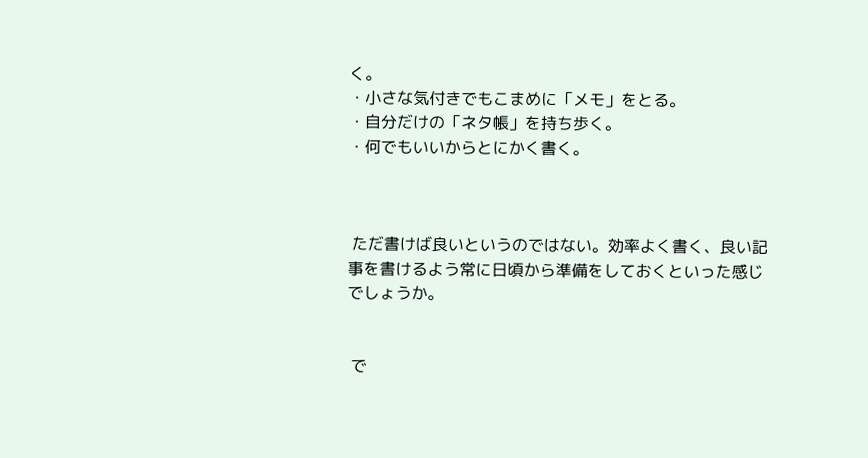く。
・小さな気付きでもこまめに「メモ」をとる。
・自分だけの「ネタ帳」を持ち歩く。
・何でもいいからとにかく書く。



 ただ書けば良いというのではない。効率よく書く、良い記事を書けるよう常に日頃から準備をしておくといった感じでしょうか。


 で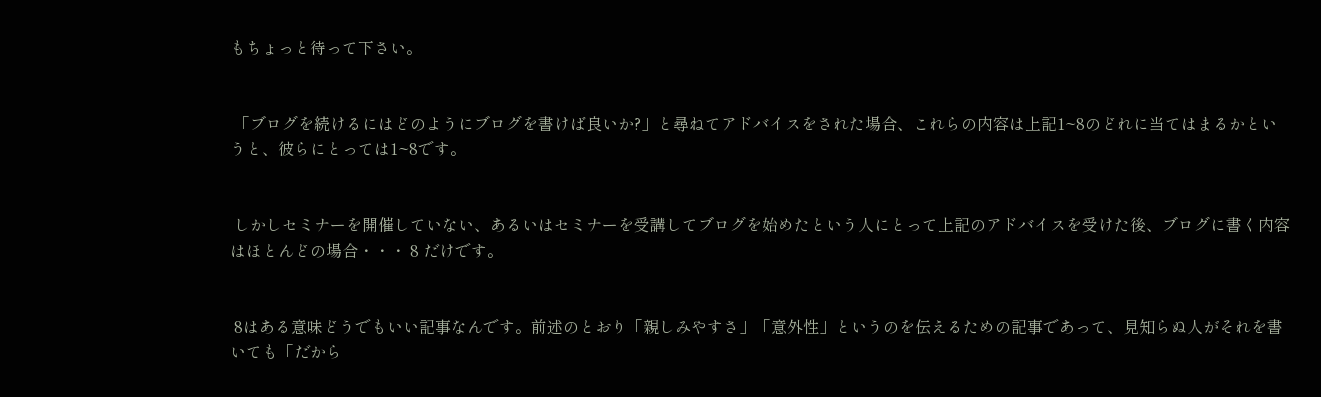もちょっと待って下さい。


 「ブログを続けるにはどのようにブログを書けば良いか?」と尋ねてアドバイスをされた場合、これらの内容は上記1~8のどれに当てはまるかというと、彼らにとっては1~8です。


 しかしセミナーを開催していない、あるいはセミナーを受講してブログを始めたという人にとって上記のアドバイスを受けた後、ブログに書く内容はほとんどの場合・・・ 8 だけです。


 8はある意味どうでもいい記事なんです。前述のとおり「親しみやすさ」「意外性」というのを伝えるための記事であって、見知らぬ人がそれを書いても「だから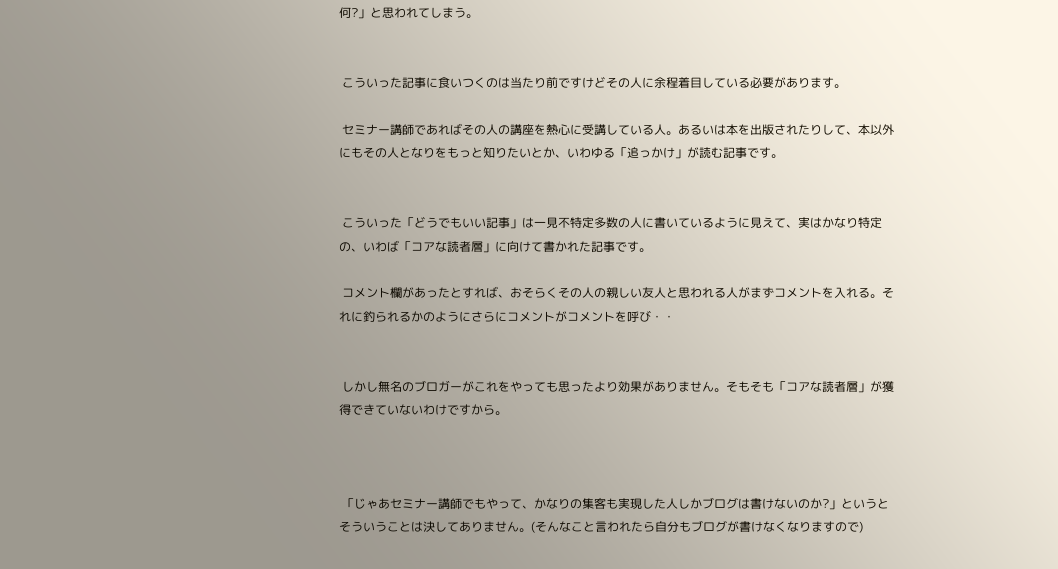何?」と思われてしまう。


 こういった記事に食いつくのは当たり前ですけどその人に余程着目している必要があります。

 セミナー講師であればその人の講座を熱心に受講している人。あるいは本を出版されたりして、本以外にもその人となりをもっと知りたいとか、いわゆる「追っかけ」が読む記事です。


 こういった「どうでもいい記事」は一見不特定多数の人に書いているように見えて、実はかなり特定の、いわば「コアな読者層」に向けて書かれた記事です。

 コメント欄があったとすれば、おそらくその人の親しい友人と思われる人がまずコメントを入れる。それに釣られるかのようにさらにコメントがコメントを呼び・・


 しかし無名のブロガーがこれをやっても思ったより効果がありません。そもそも「コアな読者層」が獲得できていないわけですから。



 「じゃあセミナー講師でもやって、かなりの集客も実現した人しかブログは書けないのか?」というとそういうことは決してありません。(そんなこと言われたら自分もブログが書けなくなりますので)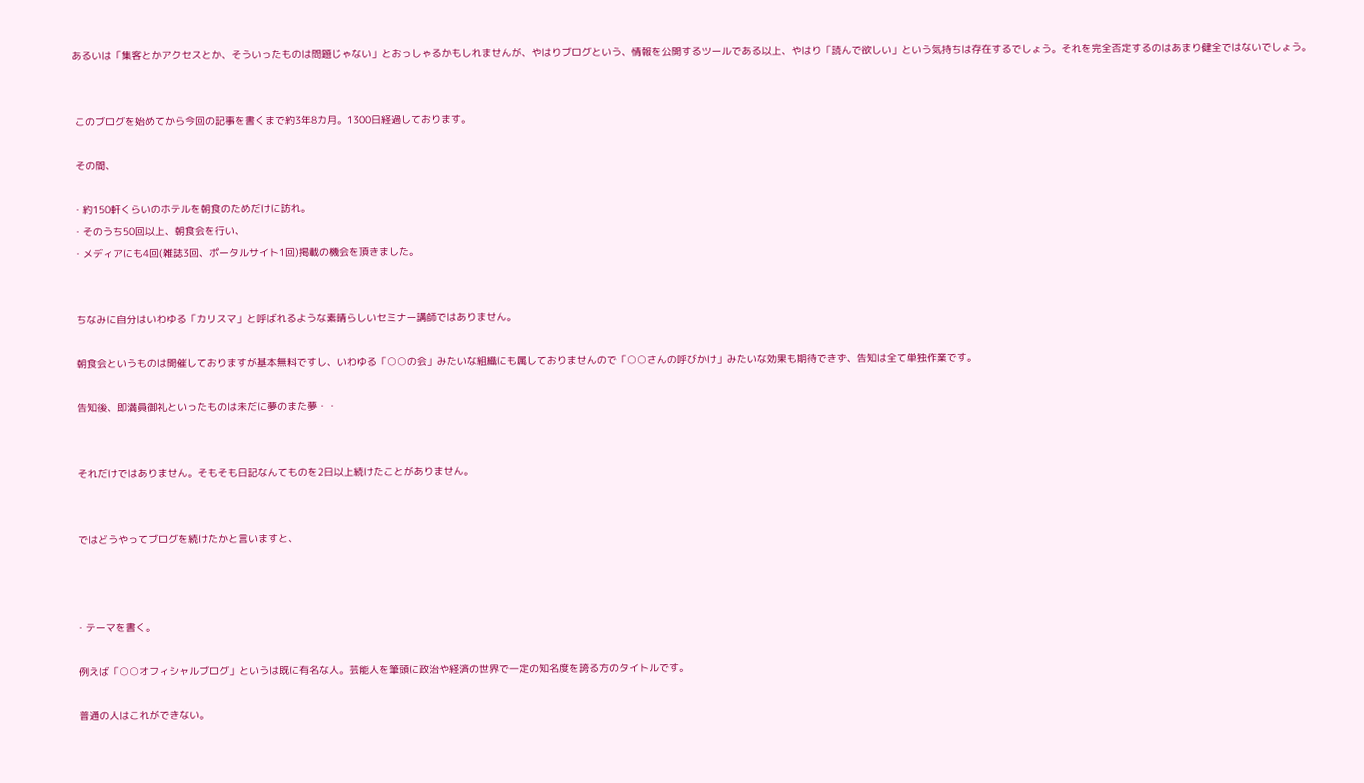あるいは「集客とかアクセスとか、そういったものは問題じゃない」とおっしゃるかもしれませんが、やはりブログという、情報を公開するツールである以上、やはり「読んで欲しい」という気持ちは存在するでしょう。それを完全否定するのはあまり健全ではないでしょう。


 このブログを始めてから今回の記事を書くまで約3年8カ月。1300日経過しております。

 その間、

・約150軒くらいのホテルを朝食のためだけに訪れ。
・そのうち50回以上、朝食会を行い、
・メディアにも4回(雑誌3回、ポータルサイト1回)掲載の機会を頂きました。


 ちなみに自分はいわゆる「カリスマ」と呼ばれるような素晴らしいセミナー講師ではありません。

 朝食会というものは開催しておりますが基本無料ですし、いわゆる「○○の会」みたいな組織にも属しておりませんので「○○さんの呼びかけ」みたいな効果も期待できず、告知は全て単独作業です。

 告知後、即満員御礼といったものは未だに夢のまた夢・・


 それだけではありません。そもそも日記なんてものを2日以上続けたことがありません。


 ではどうやってブログを続けたかと言いますと、



・テーマを書く。

 例えば「○○オフィシャルブログ」というは既に有名な人。芸能人を筆頭に政治や経済の世界で一定の知名度を誇る方のタイトルです。

 普通の人はこれができない。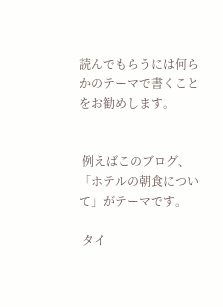読んでもらうには何らかのテーマで書くことをお勧めします。


 例えばこのブログ、「ホテルの朝食について」がテーマです。

 タイ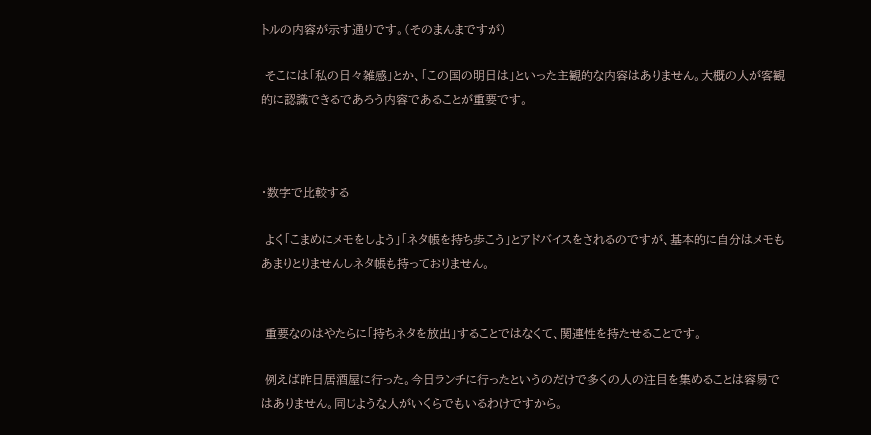トルの内容が示す通りです。(そのまんまですが)

 そこには「私の日々雑感」とか、「この国の明日は」といった主観的な内容はありません。大概の人が客観的に認識できるであろう内容であることが重要です。



・数字で比較する

 よく「こまめにメモをしよう」「ネタ帳を持ち歩こう」とアドバイスをされるのですが、基本的に自分はメモもあまりとりませんしネタ帳も持っておりません。


 重要なのはやたらに「持ちネタを放出」することではなくて、関連性を持たせることです。

 例えば昨日居酒屋に行った。今日ランチに行ったというのだけで多くの人の注目を集めることは容易ではありません。同じような人がいくらでもいるわけですから。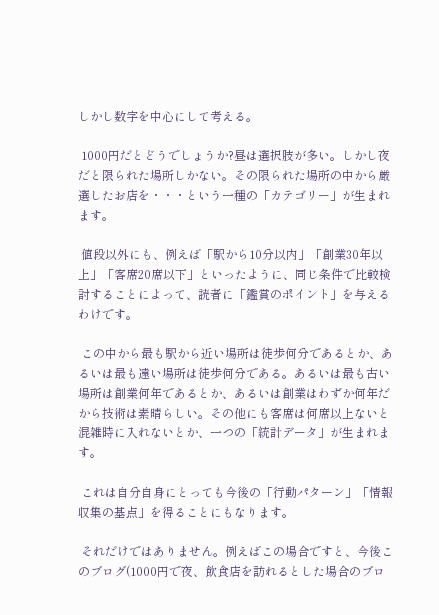しかし数字を中心にして考える。

 1000円だとどうでしょうか?昼は選択肢が多い。しかし夜だと限られた場所しかない。その限られた場所の中から厳選したお店を・・・という一種の「カテゴリー」が生まれます。

 値段以外にも、例えば「駅から10分以内」「創業30年以上」「客席20席以下」といったように、同じ条件で比較検討することによって、読者に「鑑賞のポイント」を与えるわけです。

 この中から最も駅から近い場所は徒歩何分であるとか、あるいは最も遠い場所は徒歩何分である。あるいは最も古い場所は創業何年であるとか、あるいは創業はわずか何年だから技術は素晴らしい。その他にも客席は何席以上ないと混雑時に入れないとか、一つの「統計データ」が生まれます。

 これは自分自身にとっても今後の「行動パターン」「情報収集の基点」を得ることにもなります。

 それだけではありません。例えばこの場合ですと、今後このブログ(1000円で夜、飲食店を訪れるとした場合のブロ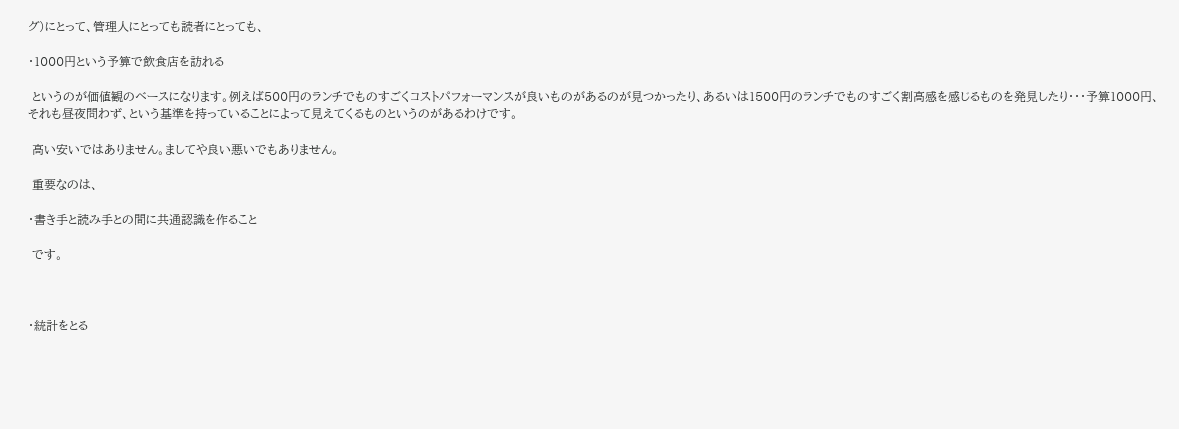グ)にとって、管理人にとっても読者にとっても、

・1000円という予算で飲食店を訪れる

 というのが価値観のベースになります。例えば500円のランチでものすごくコストパフォーマンスが良いものがあるのが見つかったり、あるいは1500円のランチでものすごく割高感を感じるものを発見したり・・・予算1000円、それも昼夜問わず、という基準を持っていることによって見えてくるものというのがあるわけです。

 高い安いではありません。ましてや良い悪いでもありません。

 重要なのは、

・書き手と読み手との間に共通認識を作ること

 です。



・統計をとる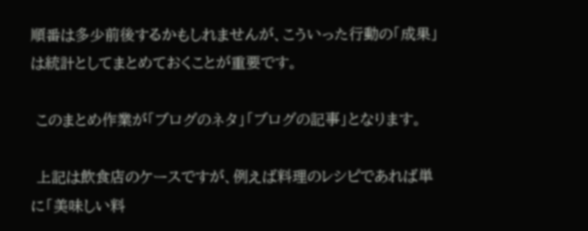順番は多少前後するかもしれませんが、こういった行動の「成果」は統計としてまとめておくことが重要です。

 このまとめ作業が「ブログのネタ」「ブログの記事」となります。

 上記は飲食店のケースですが、例えば料理のレシピであれば単に「美味しい料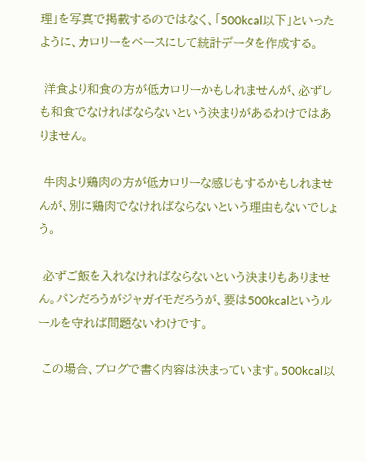理」を写真で掲載するのではなく、「500kcal以下」といったように、カロリーをベースにして統計データを作成する。

 洋食より和食の方が低カロリーかもしれませんが、必ずしも和食でなければならないという決まりがあるわけではありません。

 牛肉より鶏肉の方が低カロリーな感じもするかもしれませんが、別に鶏肉でなければならないという理由もないでしょう。

 必ずご飯を入れなければならないという決まりもありません。パンだろうがジャガイモだろうが、要は500kcalというルールを守れば問題ないわけです。

 この場合、ブログで書く内容は決まっています。500kcal以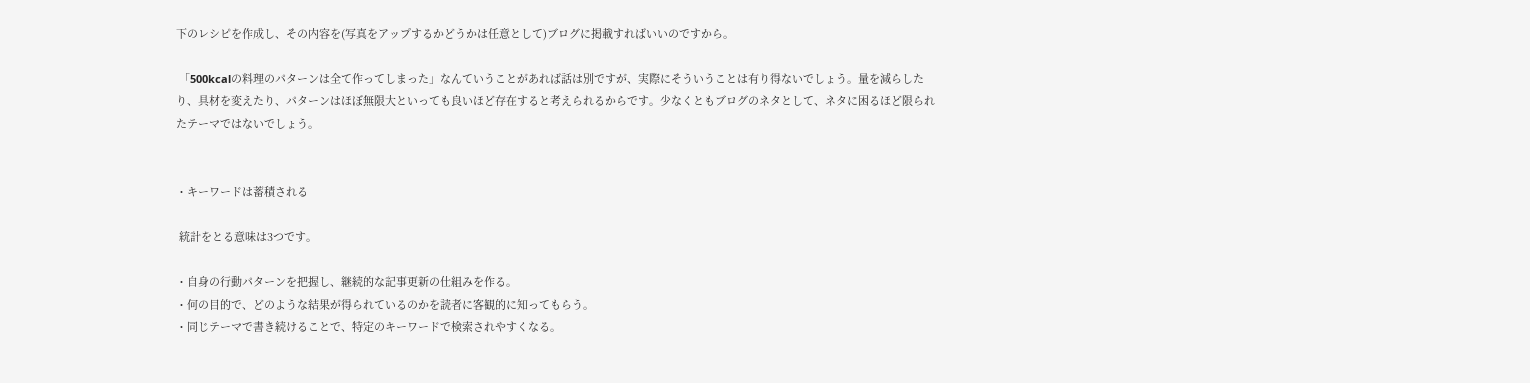下のレシピを作成し、その内容を(写真をアップするかどうかは任意として)ブログに掲載すればいいのですから。

 「500kcalの料理のパターンは全て作ってしまった」なんていうことがあれば話は別ですが、実際にそういうことは有り得ないでしょう。量を減らしたり、具材を変えたり、パターンはほぼ無限大といっても良いほど存在すると考えられるからです。少なくともブログのネタとして、ネタに困るほど限られたテーマではないでしょう。


・キーワードは蓄積される

 統計をとる意味は3つです。

・自身の行動パターンを把握し、継続的な記事更新の仕組みを作る。
・何の目的で、どのような結果が得られているのかを読者に客観的に知ってもらう。
・同じテーマで書き続けることで、特定のキーワードで検索されやすくなる。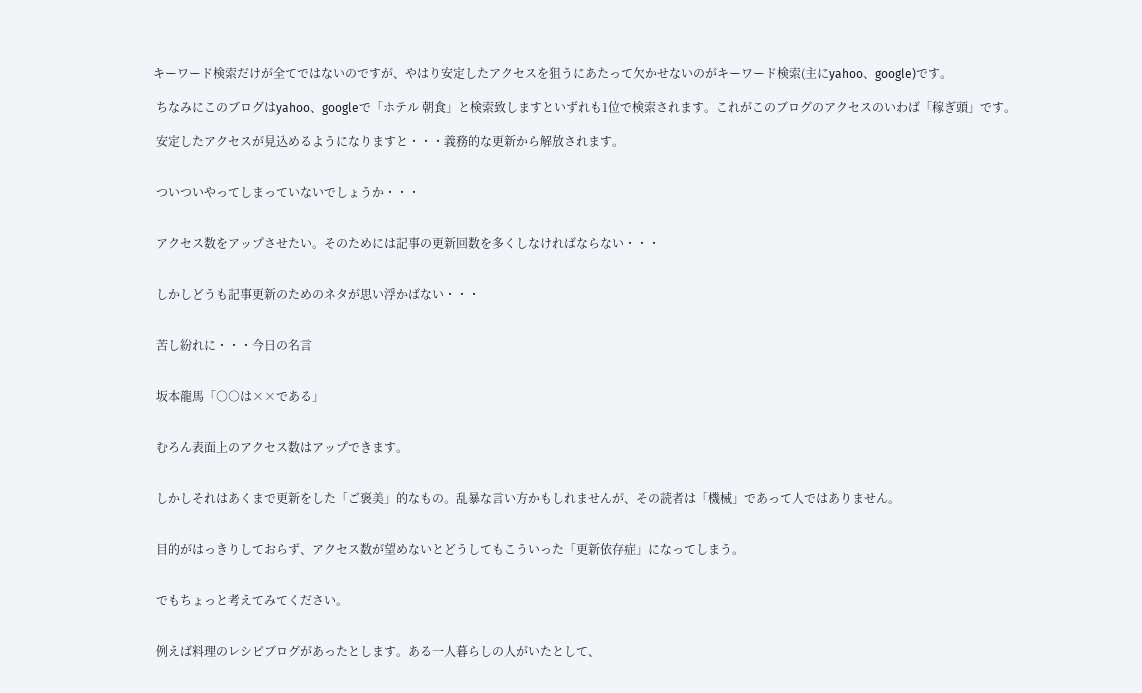キーワード検索だけが全てではないのですが、やはり安定したアクセスを狙うにあたって欠かせないのがキーワード検索(主にyahoo、google)です。

 ちなみにこのブログはyahoo、googleで「ホテル 朝食」と検索致しますといずれも1位で検索されます。これがこのブログのアクセスのいわば「稼ぎ頭」です。

 安定したアクセスが見込めるようになりますと・・・義務的な更新から解放されます。


 ついついやってしまっていないでしょうか・・・


 アクセス数をアップさせたい。そのためには記事の更新回数を多くしなければならない・・・


 しかしどうも記事更新のためのネタが思い浮かばない・・・


 苦し紛れに・・・今日の名言


 坂本龍馬「○○は××である」


 むろん表面上のアクセス数はアップできます。


 しかしそれはあくまで更新をした「ご褒美」的なもの。乱暴な言い方かもしれませんが、その読者は「機械」であって人ではありません。


 目的がはっきりしておらず、アクセス数が望めないとどうしてもこういった「更新依存症」になってしまう。


 でもちょっと考えてみてください。


 例えば料理のレシピブログがあったとします。ある一人暮らしの人がいたとして、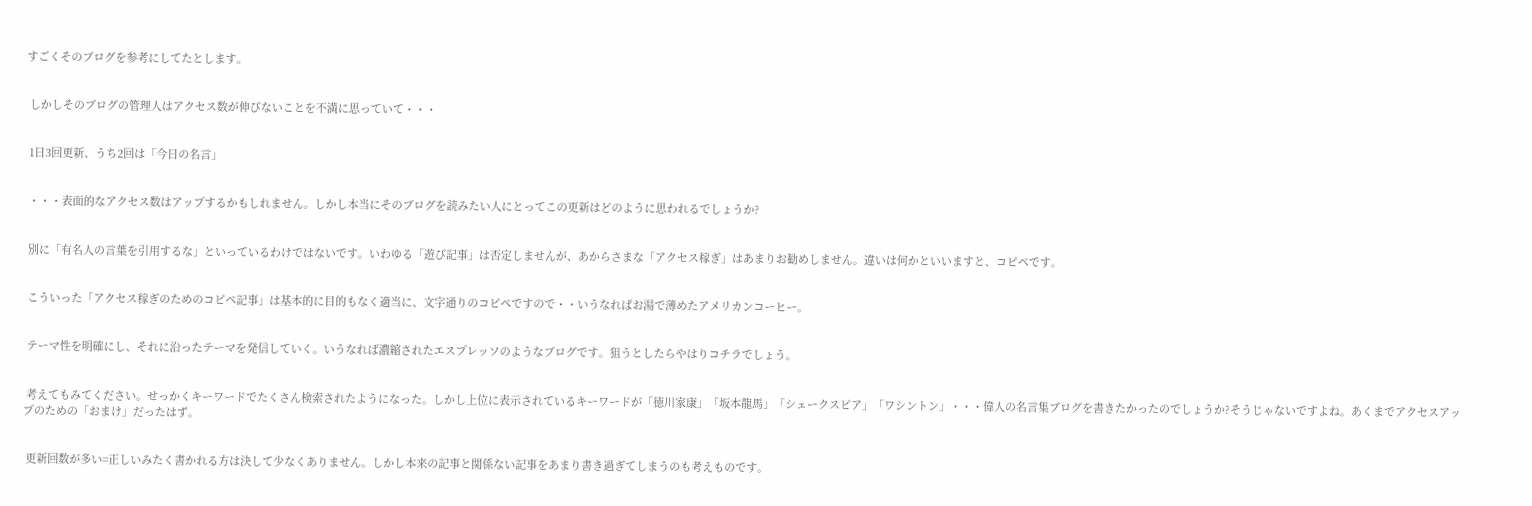すごくそのブログを参考にしてたとします。


 しかしそのブログの管理人はアクセス数が伸びないことを不満に思っていて・・・


 1日3回更新、うち2回は「今日の名言」


 ・・・表面的なアクセス数はアップするかもしれません。しかし本当にそのブログを読みたい人にとってこの更新はどのように思われるでしょうか?


 別に「有名人の言葉を引用するな」といっているわけではないです。いわゆる「遊び記事」は否定しませんが、あからさまな「アクセス稼ぎ」はあまりお勧めしません。違いは何かといいますと、コピペです。


 こういった「アクセス稼ぎのためのコピペ記事」は基本的に目的もなく適当に、文字通りのコピペですので・・いうなればお湯で薄めたアメリカンコーヒー。


 テーマ性を明確にし、それに沿ったテーマを発信していく。いうなれば濃縮されたエスプレッソのようなブログです。狙うとしたらやはりコチラでしょう。


 考えてもみてください。せっかくキーワードでたくさん検索されたようになった。しかし上位に表示されているキーワードが「徳川家康」「坂本龍馬」「シェークスピア」「ワシントン」・・・偉人の名言集ブログを書きたかったのでしょうか?そうじゃないですよね。あくまでアクセスアップのための「おまけ」だったはず。


 更新回数が多い=正しいみたく書かれる方は決して少なくありません。しかし本来の記事と関係ない記事をあまり書き過ぎてしまうのも考えものです。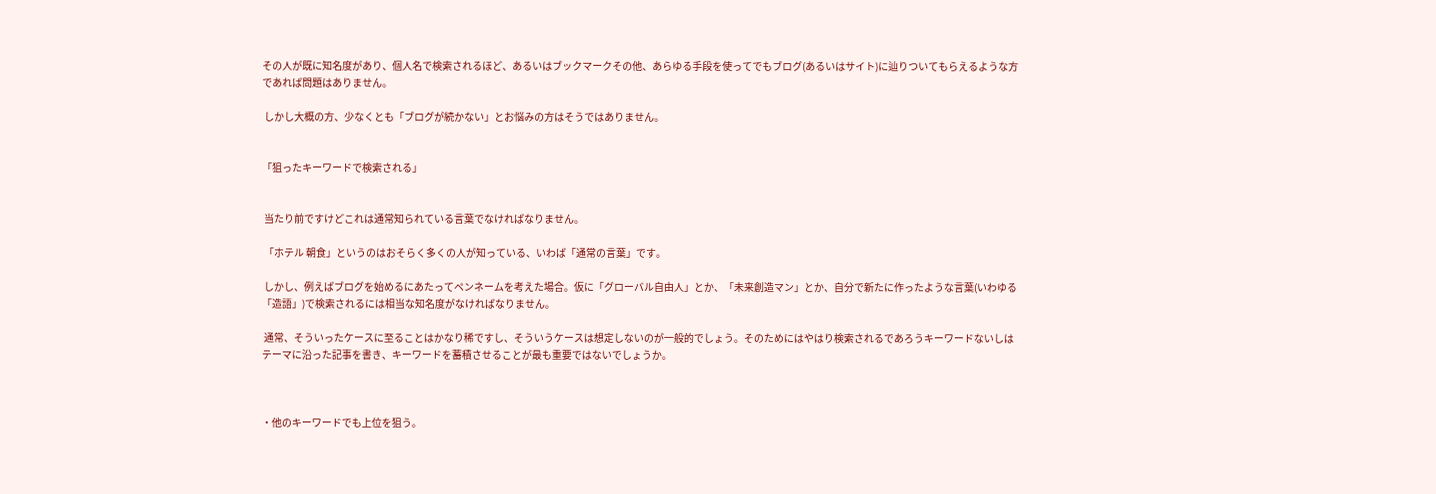その人が既に知名度があり、個人名で検索されるほど、あるいはブックマークその他、あらゆる手段を使ってでもブログ(あるいはサイト)に辿りついてもらえるような方であれば問題はありません。

 しかし大概の方、少なくとも「ブログが続かない」とお悩みの方はそうではありません。


「狙ったキーワードで検索される」


 当たり前ですけどこれは通常知られている言葉でなければなりません。

 「ホテル 朝食」というのはおそらく多くの人が知っている、いわば「通常の言葉」です。

 しかし、例えばブログを始めるにあたってペンネームを考えた場合。仮に「グローバル自由人」とか、「未来創造マン」とか、自分で新たに作ったような言葉(いわゆる「造語」)で検索されるには相当な知名度がなければなりません。

 通常、そういったケースに至ることはかなり稀ですし、そういうケースは想定しないのが一般的でしょう。そのためにはやはり検索されるであろうキーワードないしはテーマに沿った記事を書き、キーワードを蓄積させることが最も重要ではないでしょうか。



・他のキーワードでも上位を狙う。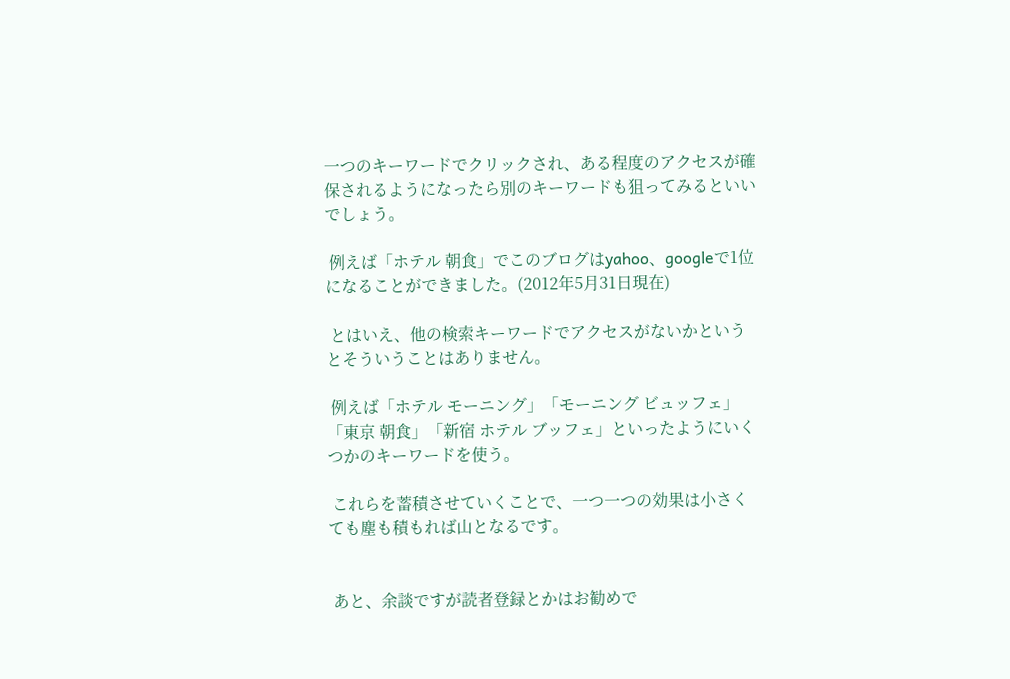一つのキーワードでクリックされ、ある程度のアクセスが確保されるようになったら別のキーワードも狙ってみるといいでしょう。

 例えば「ホテル 朝食」でこのブログはyahoo、googleで1位になることができました。(2012年5月31日現在)

 とはいえ、他の検索キーワードでアクセスがないかというとそういうことはありません。

 例えば「ホテル モーニング」「モーニング ビュッフェ」「東京 朝食」「新宿 ホテル ブッフェ」といったようにいくつかのキーワードを使う。

 これらを蓄積させていくことで、一つ一つの効果は小さくても塵も積もれば山となるです。


 あと、余談ですが読者登録とかはお勧めで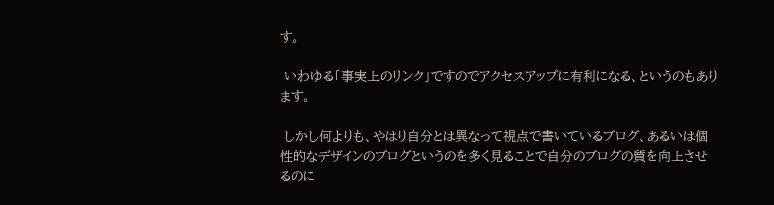す。

 いわゆる「事実上のリンク」ですのでアクセスアップに有利になる、というのもあります。

 しかし何よりも、やはり自分とは異なって視点で書いているブログ、あるいは個性的なデザインのブログというのを多く見ることで自分のブログの質を向上させるのに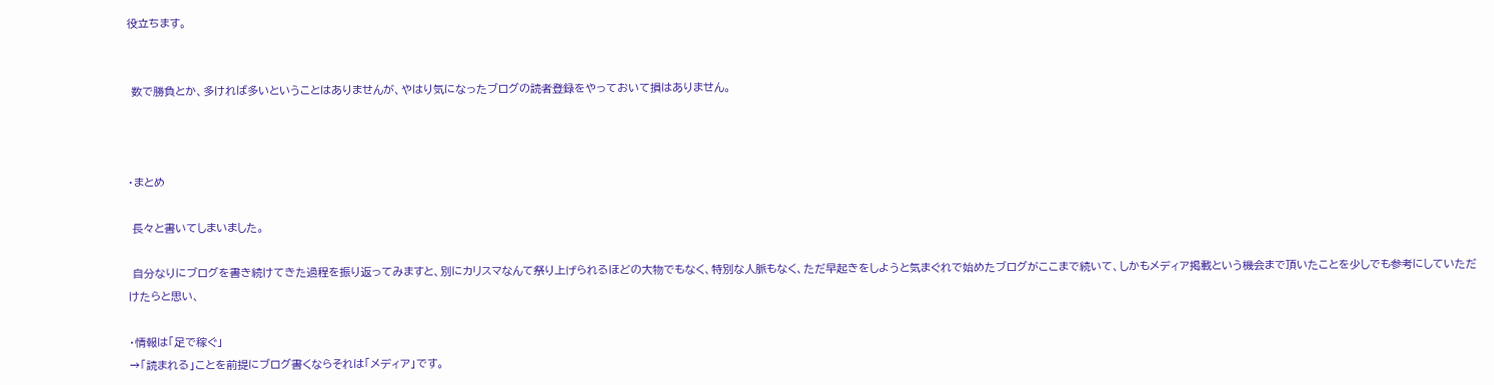役立ちます。


 数で勝負とか、多ければ多いということはありませんが、やはり気になったブログの読者登録をやっておいて損はありません。



・まとめ

 長々と書いてしまいました。

 自分なりにブログを書き続けてきた過程を振り返ってみますと、別にカリスマなんて祭り上げられるほどの大物でもなく、特別な人脈もなく、ただ早起きをしようと気まぐれで始めたブログがここまで続いて、しかもメディア掲載という機会まで頂いたことを少しでも参考にしていただけたらと思い、

・情報は「足で稼ぐ」
→「読まれる」ことを前提にブログ書くならそれは「メディア」です。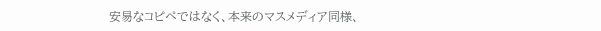安易なコピペではなく、本来のマスメディア同様、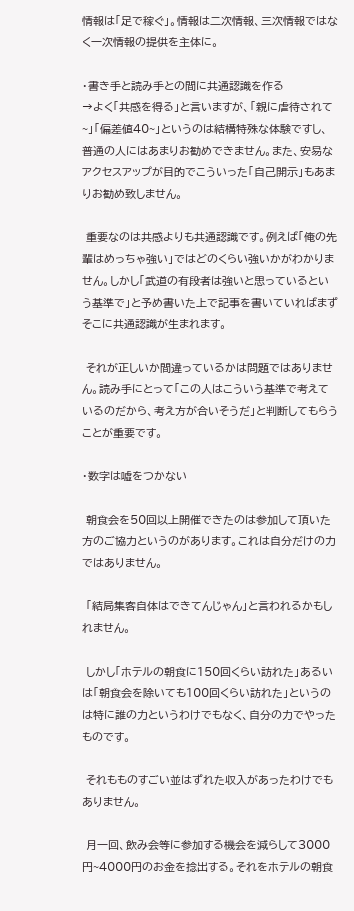情報は「足で稼ぐ」。情報は二次情報、三次情報ではなく一次情報の提供を主体に。

・書き手と読み手との間に共通認識を作る
→よく「共感を得る」と言いますが、「親に虐待されて~」「偏差値40~」というのは結構特殊な体験ですし、普通の人にはあまりお勧めできません。また、安易なアクセスアップが目的でこういった「自己開示」もあまりお勧め致しません。

 重要なのは共感よりも共通認識です。例えば「俺の先輩はめっちゃ強い」ではどのくらい強いかがわかりません。しかし「武道の有段者は強いと思っているという基準で」と予め書いた上で記事を書いていればまずそこに共通認識が生まれます。

 それが正しいか間違っているかは問題ではありません。読み手にとって「この人はこういう基準で考えているのだから、考え方が合いそうだ」と判断してもらうことが重要です。

・数字は嘘をつかない

 朝食会を50回以上開催できたのは参加して頂いた方のご協力というのがあります。これは自分だけの力ではありません。

 「結局集客自体はできてんじゃん」と言われるかもしれません。

 しかし「ホテルの朝食に150回くらい訪れた」あるいは「朝食会を除いても100回くらい訪れた」というのは特に誰の力というわけでもなく、自分の力でやったものです。

 それもものすごい並はずれた収入があったわけでもありません。

 月一回、飲み会等に参加する機会を減らして3000円~4000円のお金を捻出する。それをホテルの朝食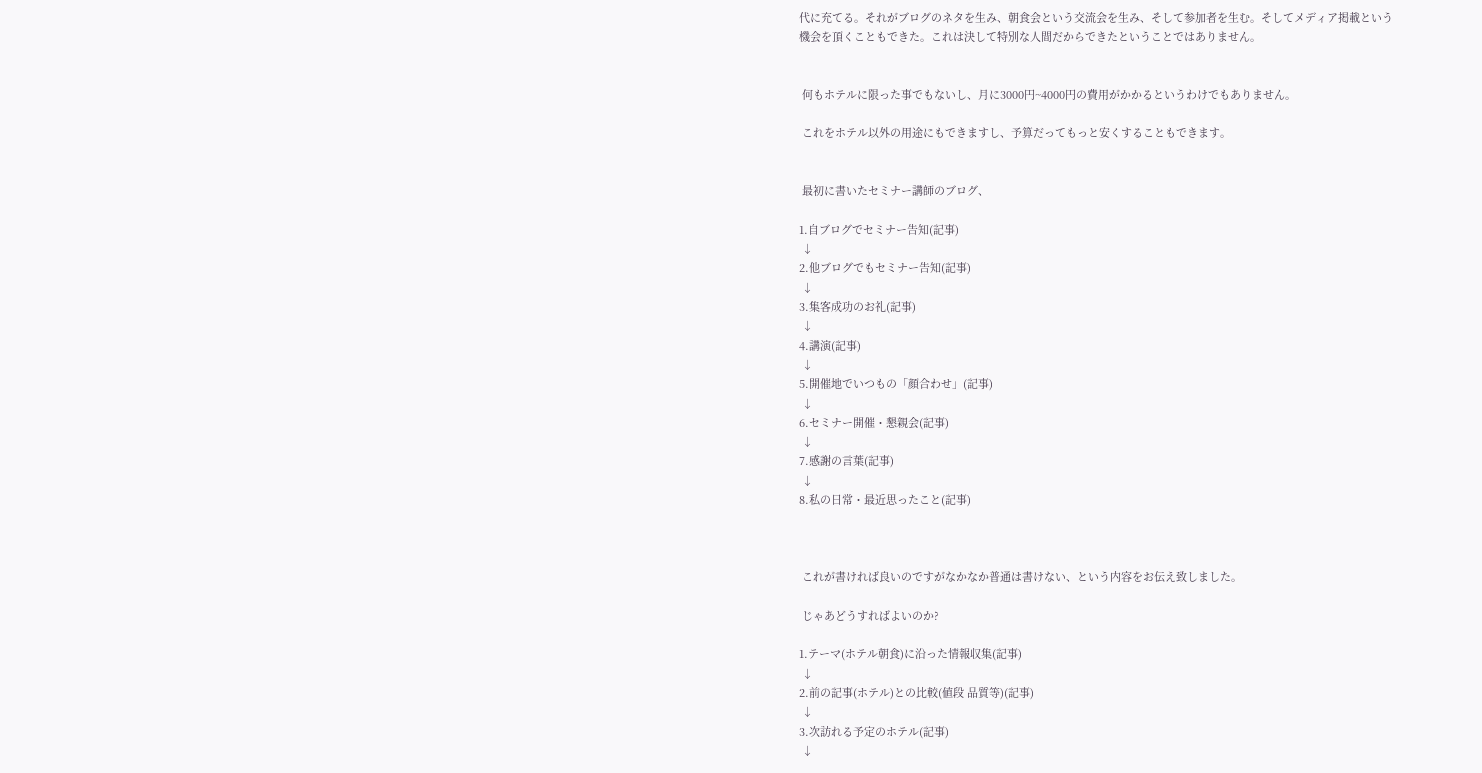代に充てる。それがブログのネタを生み、朝食会という交流会を生み、そして参加者を生む。そしてメディア掲載という機会を頂くこともできた。これは決して特別な人間だからできたということではありません。


 何もホテルに限った事でもないし、月に3000円~4000円の費用がかかるというわけでもありません。

 これをホテル以外の用途にもできますし、予算だってもっと安くすることもできます。


 最初に書いたセミナー講師のブログ、

1.自ブログでセミナー告知(記事)
 ↓
2.他ブログでもセミナー告知(記事)
 ↓
3.集客成功のお礼(記事)
 ↓
4.講演(記事)
 ↓
5.開催地でいつもの「顔合わせ」(記事)
 ↓
6.セミナー開催・懇親会(記事)
 ↓
7.感謝の言葉(記事)
 ↓
8.私の日常・最近思ったこと(記事)



 これが書ければ良いのですがなかなか普通は書けない、という内容をお伝え致しました。

 じゃあどうすればよいのか?

1.テーマ(ホテル朝食)に沿った情報収集(記事)
 ↓
2.前の記事(ホテル)との比較(値段 品質等)(記事)
 ↓
3.次訪れる予定のホテル(記事)
 ↓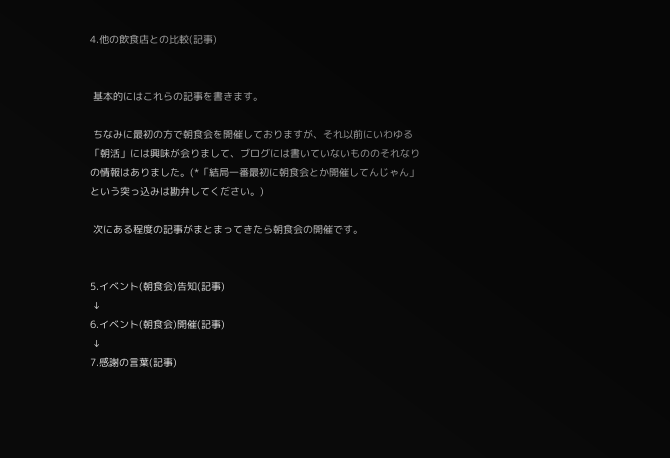4.他の飲食店との比較(記事)


 基本的にはこれらの記事を書きます。

 ちなみに最初の方で朝食会を開催しておりますが、それ以前にいわゆる「朝活」には興味が会りまして、ブログには書いていないもののそれなりの情報はありました。(*「結局一番最初に朝食会とか開催してんじゃん」という突っ込みは勘弁してください。)

 次にある程度の記事がまとまってきたら朝食会の開催です。


5.イベント(朝食会)告知(記事)
 ↓
6.イベント(朝食会)開催(記事)
 ↓
7.感謝の言葉(記事)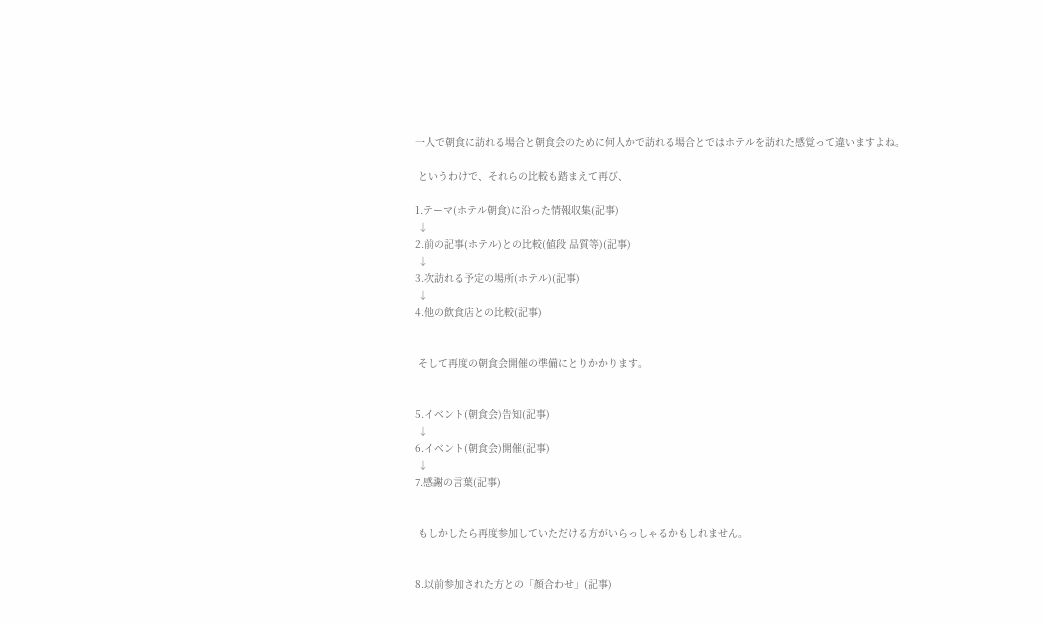一人で朝食に訪れる場合と朝食会のために何人かで訪れる場合とではホテルを訪れた感覚って違いますよね。

 というわけで、それらの比較も踏まえて再び、

1.テーマ(ホテル朝食)に沿った情報収集(記事)
 ↓
2.前の記事(ホテル)との比較(値段 品質等)(記事)
 ↓
3.次訪れる予定の場所(ホテル)(記事)
 ↓
4.他の飲食店との比較(記事)


 そして再度の朝食会開催の準備にとりかかります。


5.イベント(朝食会)告知(記事)
 ↓
6.イベント(朝食会)開催(記事)
 ↓
7.感謝の言葉(記事)


 もしかしたら再度参加していただける方がいらっしゃるかもしれません。


8.以前参加された方との「顔合わせ」(記事)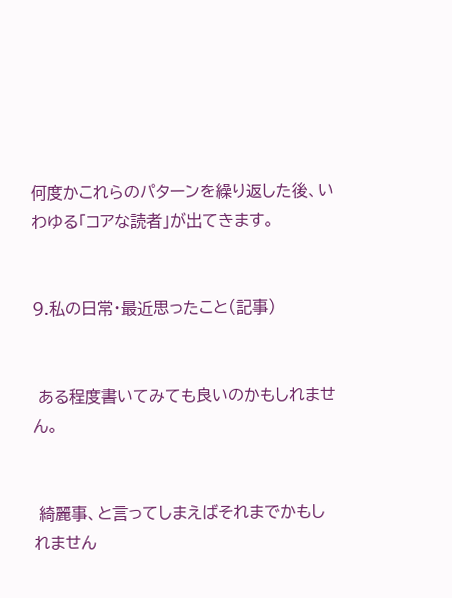何度かこれらのパターンを繰り返した後、いわゆる「コアな読者」が出てきます。


9.私の日常・最近思ったこと(記事)


 ある程度書いてみても良いのかもしれません。


 綺麗事、と言ってしまえばそれまでかもしれません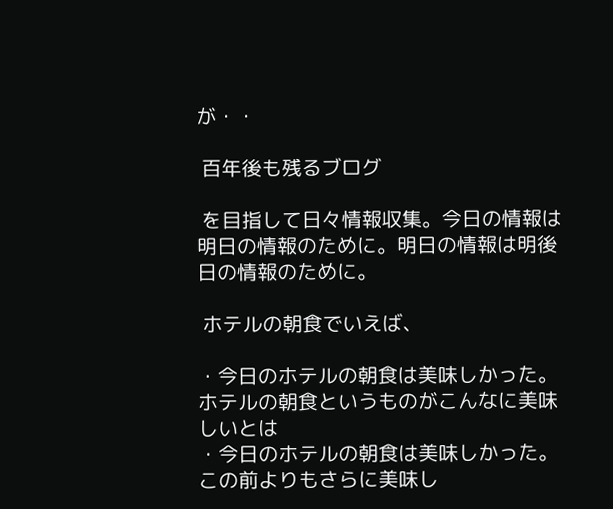が・・

 百年後も残るブログ

 を目指して日々情報収集。今日の情報は明日の情報のために。明日の情報は明後日の情報のために。

 ホテルの朝食でいえば、

・今日のホテルの朝食は美味しかった。ホテルの朝食というものがこんなに美味しいとは
・今日のホテルの朝食は美味しかった。この前よりもさらに美味し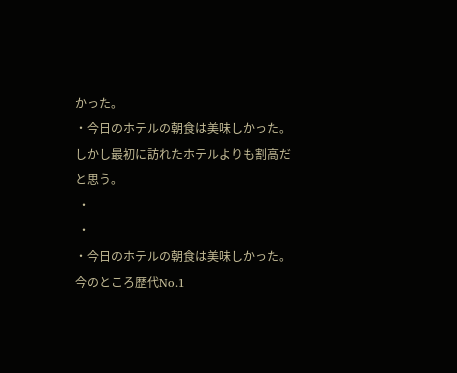かった。
・今日のホテルの朝食は美味しかった。しかし最初に訪れたホテルよりも割高だと思う。
 ・
 ・
・今日のホテルの朝食は美味しかった。今のところ歴代No.1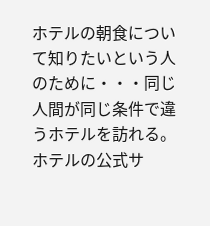ホテルの朝食について知りたいという人のために・・・同じ人間が同じ条件で違うホテルを訪れる。ホテルの公式サ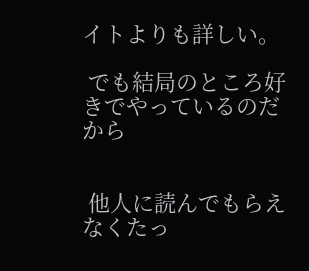イトよりも詳しい。

 でも結局のところ好きでやっているのだから


 他人に読んでもらえなくたっ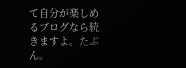て自分が楽しめるブログなら続きますよ。たぶん。